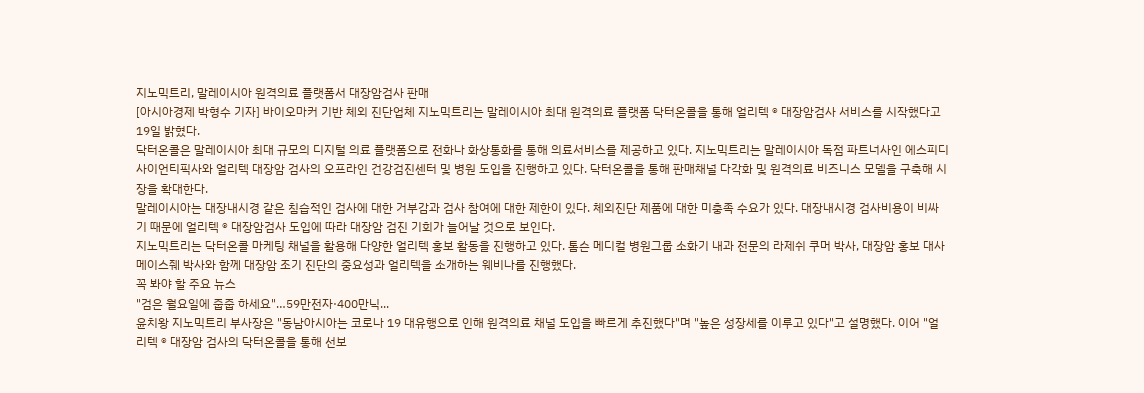지노믹트리, 말레이시아 원격의료 플랫폼서 대장암검사 판매
[아시아경제 박형수 기자] 바이오마커 기반 체외 진단업체 지노믹트리는 말레이시아 최대 원격의료 플랫폼 닥터온콜을 통해 얼리텍 ® 대장암검사 서비스를 시작했다고 19일 밝혔다.
닥터온콜은 말레이시아 최대 규모의 디지털 의료 플랫폼으로 전화나 화상통화를 통해 의료서비스를 제공하고 있다. 지노믹트리는 말레이시아 독점 파트너사인 에스피디 사이언티픽사와 얼리텍 대장암 검사의 오프라인 건강검진센터 및 병원 도입을 진행하고 있다. 닥터온콜을 통해 판매채널 다각화 및 원격의료 비즈니스 모델을 구축해 시장을 확대한다.
말레이시아는 대장내시경 같은 침습적인 검사에 대한 거부감과 검사 참여에 대한 제한이 있다. 체외진단 제품에 대한 미충족 수요가 있다. 대장내시경 검사비용이 비싸기 때문에 얼리텍 ® 대장암검사 도입에 따라 대장암 검진 기회가 늘어날 것으로 보인다.
지노믹트리는 닥터온콜 마케팅 채널을 활용해 다양한 얼리텍 홍보 활동을 진행하고 있다. 톰슨 메디컬 병원그룹 소화기 내과 전문의 라제쉬 쿠머 박사, 대장암 홍보 대사 메이스줴 박사와 함께 대장암 조기 진단의 중요성과 얼리텍을 소개하는 웨비나를 진행했다.
꼭 봐야 할 주요 뉴스
"검은 월요일에 줍줍 하세요"…59만전자·400만닉...
윤치왕 지노믹트리 부사장은 "동남아시아는 코로나 19 대유행으로 인해 원격의료 채널 도입을 빠르게 추진했다"며 "높은 성장세를 이루고 있다"고 설명했다. 이어 "얼리텍 ® 대장암 검사의 닥터온콜을 통해 선보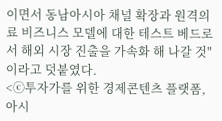이면서 동남아시아 채널 확장과 원격의료 비즈니스 모델에 대한 테스트 베드로서 해외 시장 진출을 가속화 해 나갈 것"이라고 덧붙였다.
<ⓒ투자가를 위한 경제콘텐츠 플랫폼, 아시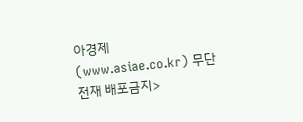아경제(www.asiae.co.kr) 무단전재 배포금지>